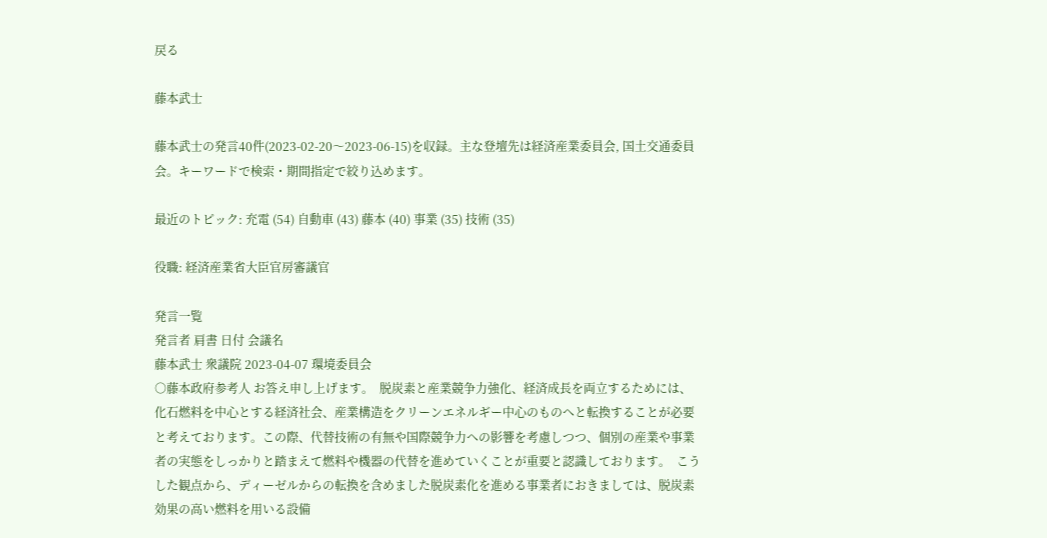戻る

藤本武士

藤本武士の発言40件(2023-02-20〜2023-06-15)を収録。主な登壇先は経済産業委員会, 国土交通委員会。キーワードで検索・期間指定で絞り込めます。

最近のトピック: 充電 (54) 自動車 (43) 藤本 (40) 事業 (35) 技術 (35)

役職: 経済産業省大臣官房審議官

発言一覧
発言者 肩書 日付 会議名
藤本武士 衆議院 2023-04-07 環境委員会
○藤本政府参考人 お答え申し上げます。  脱炭素と産業競争力強化、経済成長を両立するためには、化石燃料を中心とする経済社会、産業構造をクリーンエネルギー中心のものへと転換することが必要と考えております。この際、代替技術の有無や国際競争力への影響を考慮しつつ、個別の産業や事業者の実態をしっかりと踏まえて燃料や機器の代替を進めていくことが重要と認識しております。  こうした観点から、ディーゼルからの転換を含めました脱炭素化を進める事業者におきましては、脱炭素効果の高い燃料を用いる設備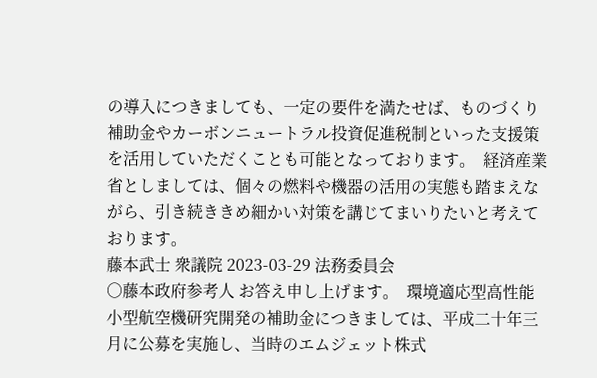の導入につきましても、一定の要件を満たせば、ものづくり補助金やカーボンニュートラル投資促進税制といった支援策を活用していただくことも可能となっております。  経済産業省としましては、個々の燃料や機器の活用の実態も踏まえながら、引き続ききめ細かい対策を講じてまいりたいと考えております。
藤本武士 衆議院 2023-03-29 法務委員会
○藤本政府参考人 お答え申し上げます。  環境適応型高性能小型航空機研究開発の補助金につきましては、平成二十年三月に公募を実施し、当時のエムジェット株式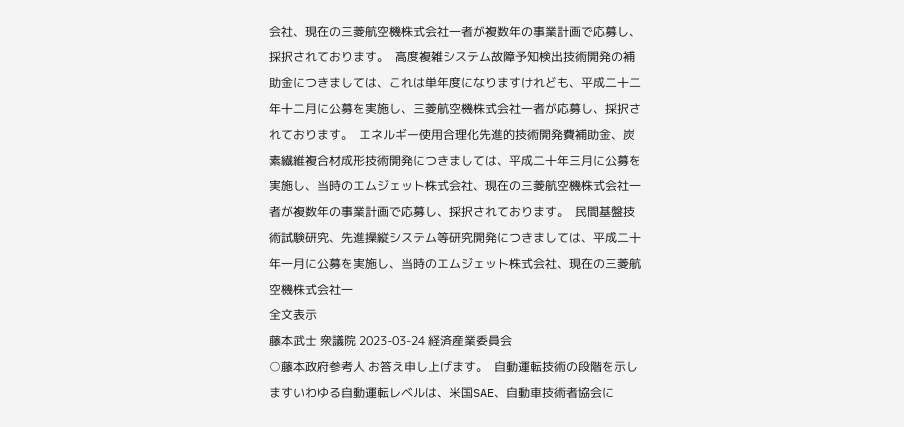会社、現在の三菱航空機株式会社一者が複数年の事業計画で応募し、採択されております。  高度複雑システム故障予知検出技術開発の補助金につきましては、これは単年度になりますけれども、平成二十二年十二月に公募を実施し、三菱航空機株式会社一者が応募し、採択されております。  エネルギー使用合理化先進的技術開発費補助金、炭素繊維複合材成形技術開発につきましては、平成二十年三月に公募を実施し、当時のエムジェット株式会社、現在の三菱航空機株式会社一者が複数年の事業計画で応募し、採択されております。  民間基盤技術試験研究、先進操縦システム等研究開発につきましては、平成二十年一月に公募を実施し、当時のエムジェット株式会社、現在の三菱航空機株式会社一
全文表示
藤本武士 衆議院 2023-03-24 経済産業委員会
○藤本政府参考人 お答え申し上げます。  自動運転技術の段階を示しますいわゆる自動運転レベルは、米国SAE、自動車技術者協会に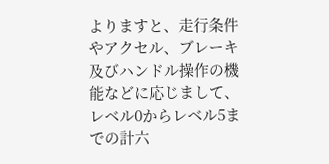よりますと、走行条件やアクセル、ブレーキ及びハンドル操作の機能などに応じまして、レベル0からレベル5までの計六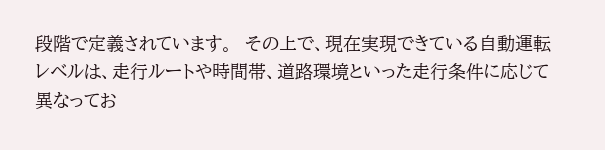段階で定義されています。  その上で、現在実現できている自動運転レベルは、走行ルートや時間帯、道路環境といった走行条件に応じて異なってお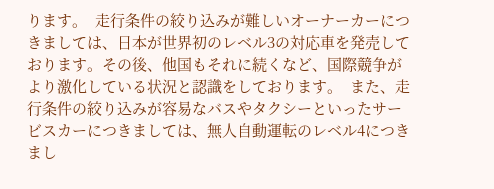ります。  走行条件の絞り込みが難しいオーナーカーにつきましては、日本が世界初のレベル3の対応車を発売しております。その後、他国もそれに続くなど、国際競争がより激化している状況と認識をしております。  また、走行条件の絞り込みが容易なバスやタクシーといったサービスカーにつきましては、無人自動運転のレベル4につきまし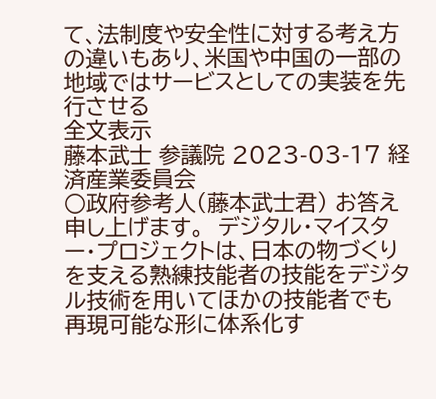て、法制度や安全性に対する考え方の違いもあり、米国や中国の一部の地域ではサービスとしての実装を先行させる
全文表示
藤本武士 参議院 2023-03-17 経済産業委員会
○政府参考人(藤本武士君) お答え申し上げます。  デジタル・マイスター・プロジェクトは、日本の物づくりを支える熟練技能者の技能をデジタル技術を用いてほかの技能者でも再現可能な形に体系化す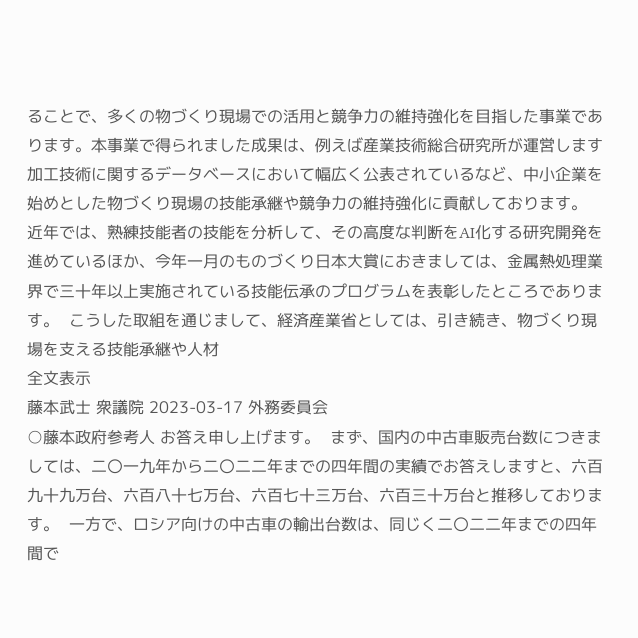ることで、多くの物づくり現場での活用と競争力の維持強化を目指した事業であります。本事業で得られました成果は、例えば産業技術総合研究所が運営します加工技術に関するデータベースにおいて幅広く公表されているなど、中小企業を始めとした物づくり現場の技能承継や競争力の維持強化に貢献しております。  近年では、熟練技能者の技能を分析して、その高度な判断をAI化する研究開発を進めているほか、今年一月のものづくり日本大賞におきましては、金属熱処理業界で三十年以上実施されている技能伝承のプログラムを表彰したところであります。  こうした取組を通じまして、経済産業省としては、引き続き、物づくり現場を支える技能承継や人材
全文表示
藤本武士 衆議院 2023-03-17 外務委員会
○藤本政府参考人 お答え申し上げます。  まず、国内の中古車販売台数につきましては、二〇一九年から二〇二二年までの四年間の実績でお答えしますと、六百九十九万台、六百八十七万台、六百七十三万台、六百三十万台と推移しております。  一方で、ロシア向けの中古車の輸出台数は、同じく二〇二二年までの四年間で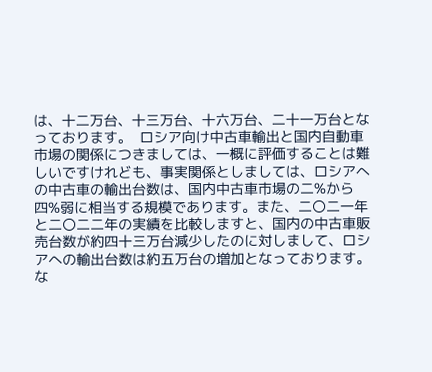は、十二万台、十三万台、十六万台、二十一万台となっております。  ロシア向け中古車輸出と国内自動車市場の関係につきましては、一概に評価することは難しいですけれども、事実関係としましては、ロシアへの中古車の輸出台数は、国内中古車市場の二%から四%弱に相当する規模であります。また、二〇二一年と二〇二二年の実績を比較しますと、国内の中古車販売台数が約四十三万台減少したのに対しまして、ロシアへの輸出台数は約五万台の増加となっております。  な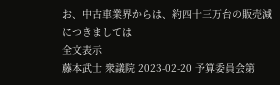お、中古車業界からは、約四十三万台の販売減につきましては
全文表示
藤本武士 衆議院 2023-02-20 予算委員会第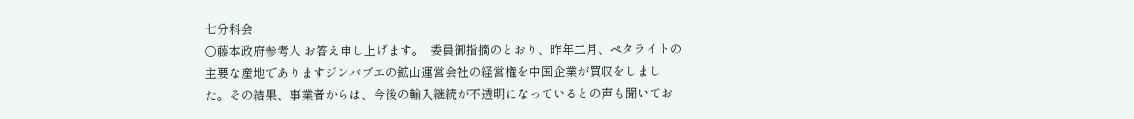七分科会
○藤本政府参考人 お答え申し上げます。  委員御指摘のとおり、昨年二月、ペタライトの主要な産地でありますジンバブエの鉱山運営会社の経営権を中国企業が買収をしました。その結果、事業者からは、今後の輸入継続が不透明になっているとの声も聞いてお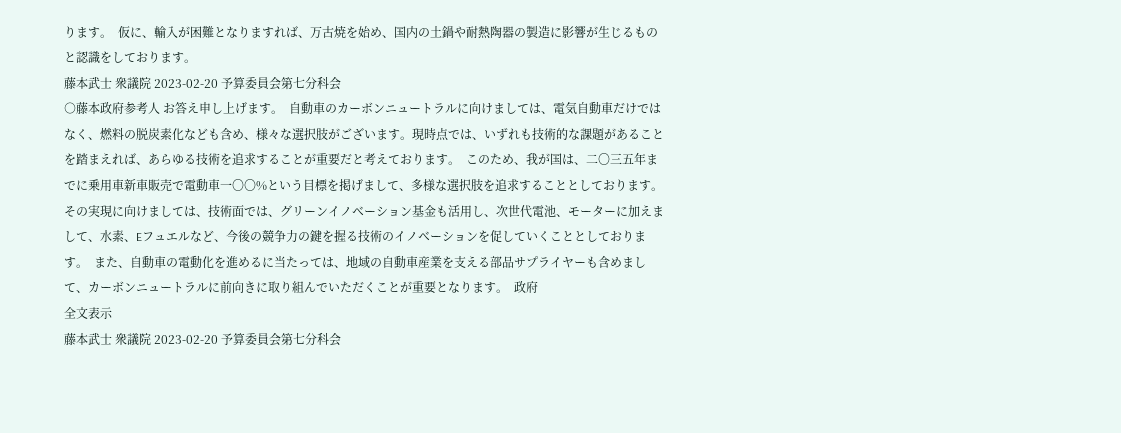ります。  仮に、輸入が困難となりますれば、万古焼を始め、国内の土鍋や耐熱陶器の製造に影響が生じるものと認識をしております。
藤本武士 衆議院 2023-02-20 予算委員会第七分科会
○藤本政府参考人 お答え申し上げます。  自動車のカーボンニュートラルに向けましては、電気自動車だけではなく、燃料の脱炭素化なども含め、様々な選択肢がございます。現時点では、いずれも技術的な課題があることを踏まえれば、あらゆる技術を追求することが重要だと考えております。  このため、我が国は、二〇三五年までに乗用車新車販売で電動車一〇〇%という目標を掲げまして、多様な選択肢を追求することとしております。  その実現に向けましては、技術面では、グリーンイノベーション基金も活用し、次世代電池、モーターに加えまして、水素、Eフュエルなど、今後の競争力の鍵を握る技術のイノベーションを促していくこととしております。  また、自動車の電動化を進めるに当たっては、地域の自動車産業を支える部品サプライヤーも含めまして、カーボンニュートラルに前向きに取り組んでいただくことが重要となります。  政府
全文表示
藤本武士 衆議院 2023-02-20 予算委員会第七分科会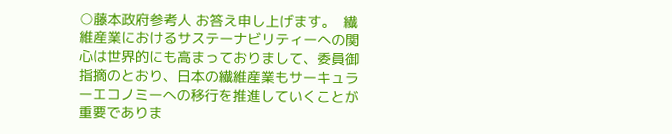○藤本政府参考人 お答え申し上げます。  繊維産業におけるサステーナビリティーへの関心は世界的にも高まっておりまして、委員御指摘のとおり、日本の繊維産業もサーキュラーエコノミーへの移行を推進していくことが重要でありま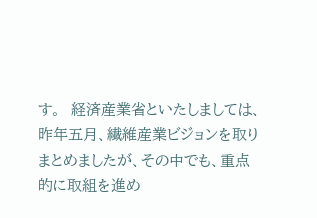す。  経済産業省といたしましては、昨年五月、繊維産業ビジョンを取りまとめましたが、その中でも、重点的に取組を進め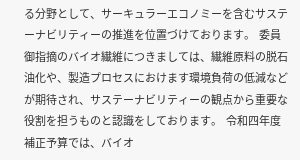る分野として、サーキュラーエコノミーを含むサステーナビリティーの推進を位置づけております。  委員御指摘のバイオ繊維につきましては、繊維原料の脱石油化や、製造プロセスにおけます環境負荷の低減などが期待され、サステーナビリティーの観点から重要な役割を担うものと認識をしております。  令和四年度補正予算では、バイオ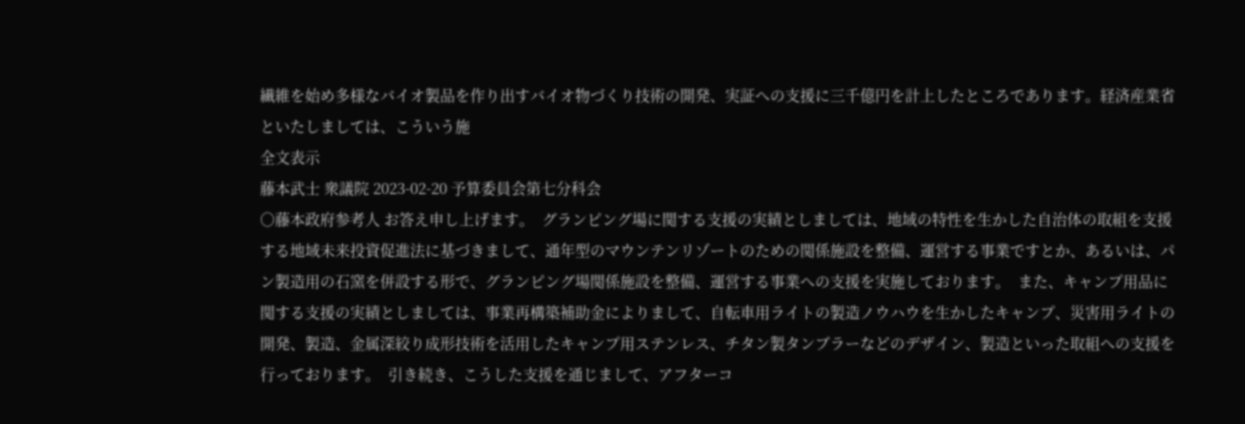繊維を始め多様なバイオ製品を作り出すバイオ物づくり技術の開発、実証への支援に三千億円を計上したところであります。経済産業省といたしましては、こういう施
全文表示
藤本武士 衆議院 2023-02-20 予算委員会第七分科会
○藤本政府参考人 お答え申し上げます。  グランピング場に関する支援の実績としましては、地域の特性を生かした自治体の取組を支援する地域未来投資促進法に基づきまして、通年型のマウンテンリゾートのための関係施設を整備、運営する事業ですとか、あるいは、パン製造用の石窯を併設する形で、グランピング場関係施設を整備、運営する事業への支援を実施しております。  また、キャンプ用品に関する支援の実績としましては、事業再構築補助金によりまして、自転車用ライトの製造ノウハウを生かしたキャンプ、災害用ライトの開発、製造、金属深絞り成形技術を活用したキャンプ用ステンレス、チタン製タンブラーなどのデザイン、製造といった取組への支援を行っております。  引き続き、こうした支援を通じまして、アフターコ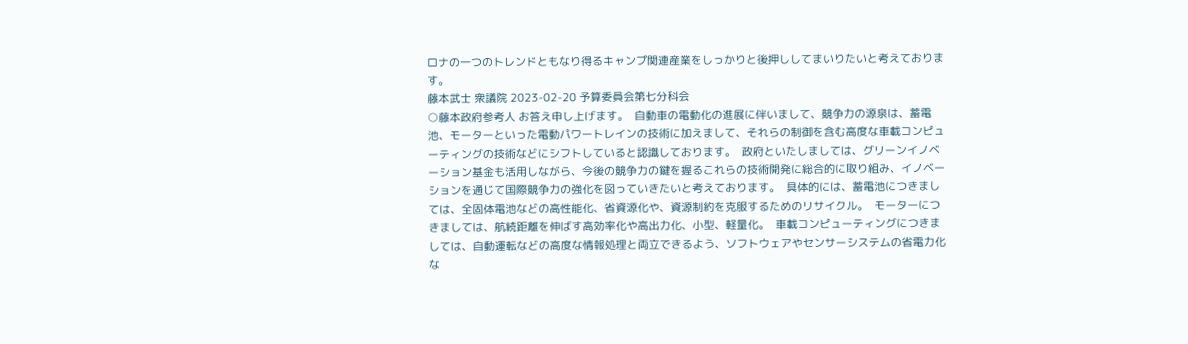ロナの一つのトレンドともなり得るキャンプ関連産業をしっかりと後押ししてまいりたいと考えております。
藤本武士 衆議院 2023-02-20 予算委員会第七分科会
○藤本政府参考人 お答え申し上げます。  自動車の電動化の進展に伴いまして、競争力の源泉は、蓄電池、モーターといった電動パワートレインの技術に加えまして、それらの制御を含む高度な車載コンピューティングの技術などにシフトしていると認識しております。  政府といたしましては、グリーンイノベーション基金も活用しながら、今後の競争力の鍵を握るこれらの技術開発に総合的に取り組み、イノベーションを通じて国際競争力の強化を図っていきたいと考えております。  具体的には、蓄電池につきましては、全固体電池などの高性能化、省資源化や、資源制約を克服するためのリサイクル。  モーターにつきましては、航続距離を伸ばす高効率化や高出力化、小型、軽量化。  車載コンピューティングにつきましては、自動運転などの高度な情報処理と両立できるよう、ソフトウェアやセンサーシステムの省電力化な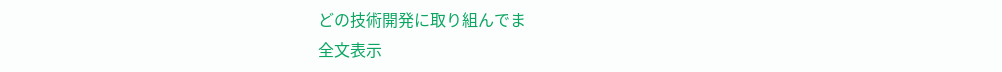どの技術開発に取り組んでま
全文表示